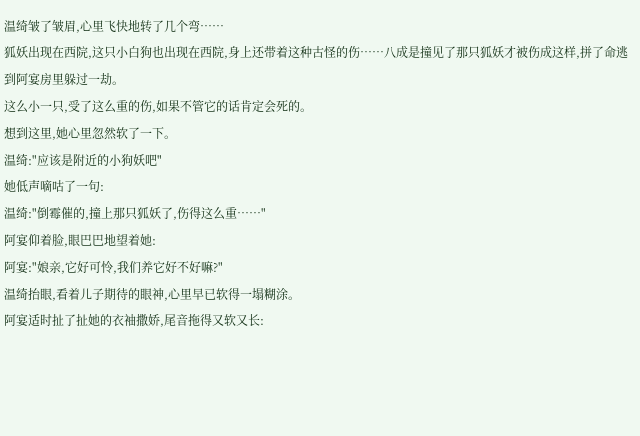温绮皱了皱眉,心里飞快地转了几个弯……
狐妖出现在西院,这只小白狗也出现在西院,身上还带着这种古怪的伤……八成是撞见了那只狐妖才被伤成这样,拼了命逃到阿宴房里躲过一劫。
这么小一只,受了这么重的伤,如果不管它的话肯定会死的。
想到这里,她心里忽然软了一下。
温绮:"应该是附近的小狗妖吧"
她低声嘀咕了一句:
温绮:"倒霉催的,撞上那只狐妖了,伤得这么重……"
阿宴仰着脸,眼巴巴地望着她:
阿宴:"娘亲,它好可怜,我们养它好不好嘛?"
温绮抬眼,看着儿子期待的眼神,心里早已软得一塌糊涂。
阿宴适时扯了扯她的衣袖撒娇,尾音拖得又软又长: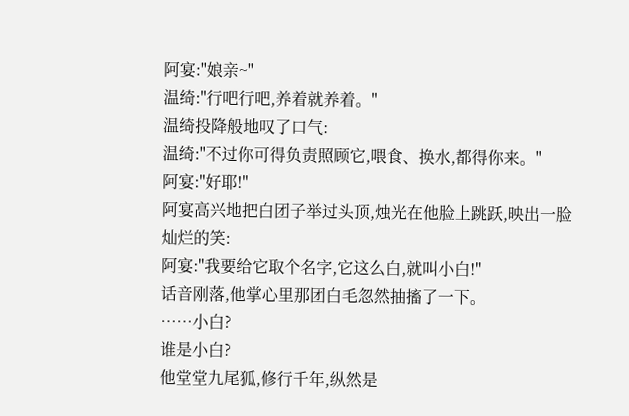阿宴:"娘亲~"
温绮:"行吧行吧,养着就养着。"
温绮投降般地叹了口气:
温绮:"不过你可得负责照顾它,喂食、换水,都得你来。"
阿宴:"好耶!"
阿宴高兴地把白团子举过头顶,烛光在他脸上跳跃,映出一脸灿烂的笑:
阿宴:"我要给它取个名字,它这么白,就叫小白!"
话音刚落,他掌心里那团白毛忽然抽搐了一下。
……小白?
谁是小白?
他堂堂九尾狐,修行千年,纵然是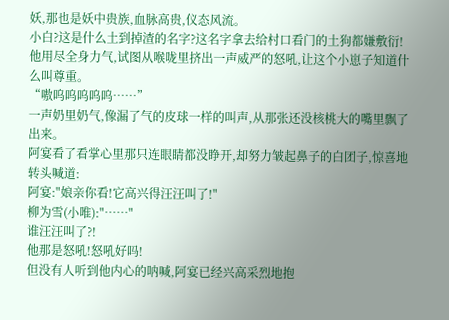妖,那也是妖中贵族,血脉高贵,仪态风流。
小白?这是什么土到掉渣的名字?这名字拿去给村口看门的土狗都嫌敷衍!
他用尽全身力气,试图从喉咙里挤出一声威严的怒吼,让这个小崽子知道什么叫尊重。
“嗷呜呜呜呜呜……”
一声奶里奶气,像漏了气的皮球一样的叫声,从那张还没核桃大的嘴里飘了出来。
阿宴看了看掌心里那只连眼睛都没睁开,却努力皱起鼻子的白团子,惊喜地转头喊道:
阿宴:"娘亲你看!它高兴得汪汪叫了!"
柳为雪(小唯):"……"
谁汪汪叫了?!
他那是怒吼!怒吼好吗!
但没有人听到他内心的呐喊,阿宴已经兴高采烈地抱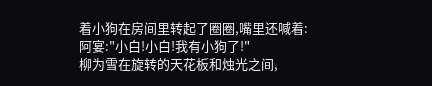着小狗在房间里转起了圈圈,嘴里还喊着:
阿宴:"小白!小白!我有小狗了!"
柳为雪在旋转的天花板和烛光之间,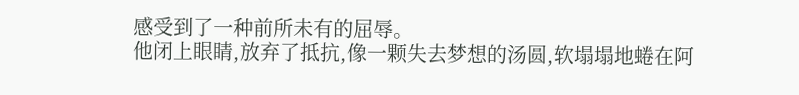感受到了一种前所未有的屈辱。
他闭上眼睛,放弃了抵抗,像一颗失去梦想的汤圆,软塌塌地蜷在阿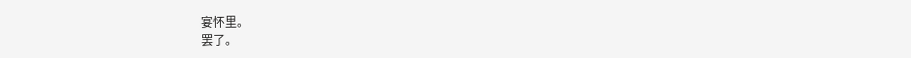宴怀里。
罢了。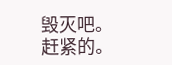毁灭吧。
赶紧的。